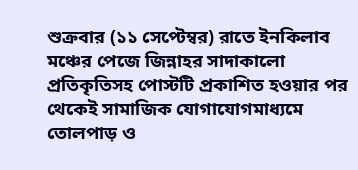শুক্রবার (১১ সেপ্টেম্বর) রাতে ইনকিলাব মঞ্চের পেজে জিন্নাহর সাদাকালো প্রতিকৃতিসহ পোস্টটি প্রকাশিত হওয়ার পর থেকেই সামাজিক যোগাযোগমাধ্যমে তোলপাড় ও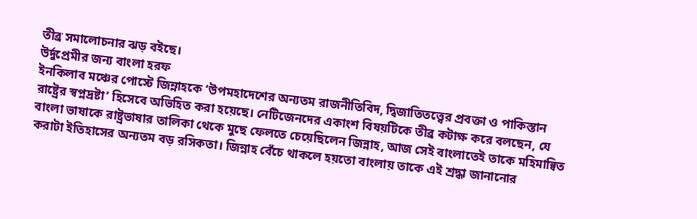তীব্র সমালোচনার ঝড় বইছে।
উর্দুপ্রেমীর জন্য বাংলা হরফ
ইনকিলাব মঞ্চের পোস্টে জিন্নাহকে ‘উপমহাদেশের অন্যতম রাজনীতিবিদ, দ্বিজাতিতত্ত্বের প্রবক্তা ও পাকিস্তান রাষ্ট্রের স্বপ্নদ্রষ্টা’ হিসেবে অভিহিত করা হয়েছে। নেটিজেনদের একাংশ বিষয়টিকে তীব্র কটাক্ষ করে বলছেন, যে বাংলা ভাষাকে রাষ্ট্রভাষার তালিকা থেকে মুছে ফেলতে চেয়েছিলেন জিন্নাহ, আজ সেই বাংলাতেই তাকে মহিমান্বিত করাটা ইতিহাসের অন্যতম বড় রসিকতা। জিন্নাহ বেঁচে থাকলে হয়তো বাংলায় তাকে এই শ্রদ্ধা জানানোর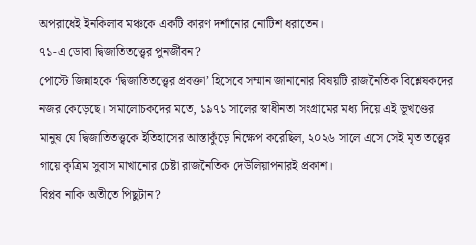অপরাধেই ইনকিলাব মঞ্চকে একটি কারণ দর্শানোর নোটিশ ধরাতেন।
৭১-এ ডোবা দ্বিজাতিতত্ত্বের পুনর্জীবন?
পোস্টে জিন্নাহকে ‘দ্বিজাতিতত্ত্বের প্রবক্তা’ হিসেবে সম্মান জানানোর বিষয়টি রাজনৈতিক বিশ্লেষকদের নজর কেড়েছে। সমালোচকদের মতে, ১৯৭১ সালের স্বাধীনতা সংগ্রামের মধ্য দিয়ে এই ভূখণ্ডের মানুষ যে দ্বিজাতিতত্ত্বকে ইতিহাসের আস্তাকুঁড়ে নিক্ষেপ করেছিল, ২০২৬ সালে এসে সেই মৃত তত্ত্বের গায়ে কৃত্রিম সুবাস মাখানোর চেষ্টা রাজনৈতিক দেউলিয়াপনারই প্রকাশ।
বিপ্লব নাকি অতীতে পিছুটান?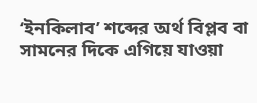‘ইনকিলাব’ শব্দের অর্থ বিপ্লব বা সামনের দিকে এগিয়ে যাওয়া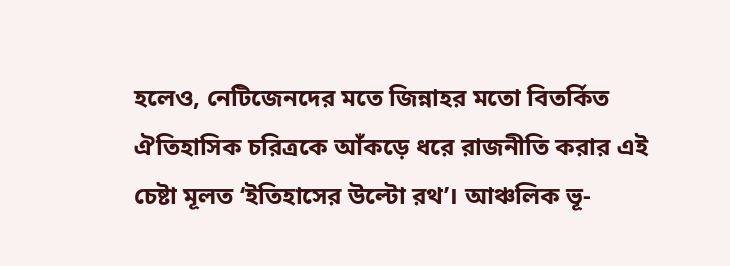হলেও, নেটিজেনদের মতে জিন্নাহর মতো বিতর্কিত ঐতিহাসিক চরিত্রকে আঁকড়ে ধরে রাজনীতি করার এই চেষ্টা মূলত ‘ইতিহাসের উল্টো রথ’। আঞ্চলিক ভূ-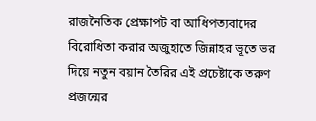রাজনৈতিক প্রেক্ষাপট বা আধিপত্যবাদের বিরোধিতা করার অজুহাতে জিন্নাহর ভূতে ভর দিয়ে নতুন বয়ান তৈরির এই প্রচেষ্টাকে তরুণ প্রজন্মের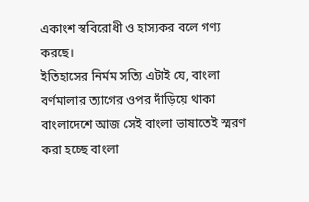একাংশ স্ববিরোধী ও হাস্যকর বলে গণ্য করছে।
ইতিহাসের নির্মম সত্যি এটাই যে, বাংলা বর্ণমালার ত্যাগের ওপর দাঁড়িয়ে থাকা বাংলাদেশে আজ সেই বাংলা ভাষাতেই স্মরণ করা হচ্ছে বাংলা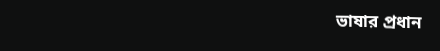ভাষার প্রধান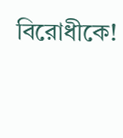বিরোধীকে!